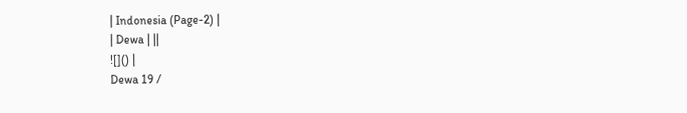| Indonesia (Page-2) |
| Dewa | ||
![]() |
Dewa 19 /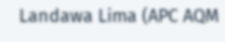Landawa Lima (APC AQM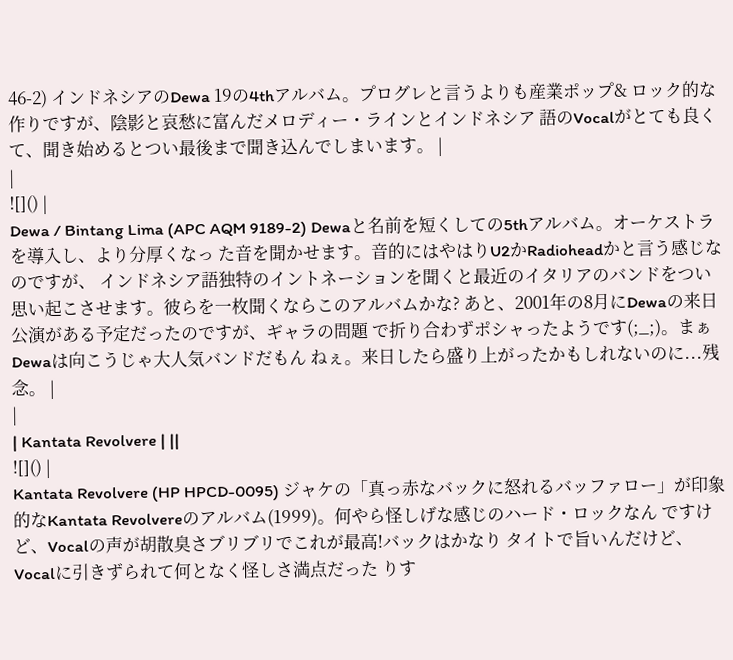46-2) インドネシアのDewa 19の4thアルバム。プログレと言うよりも産業ポップ& ロック的な作りですが、陰影と哀愁に富んだメロディー・ラインとインドネシア 語のVocalがとても良くて、聞き始めるとつい最後まで聞き込んでしまいます。 |
|
![]() |
Dewa / Bintang Lima (APC AQM 9189-2) Dewaと名前を短くしての5thアルバム。オーケストラを導入し、より分厚くなっ た音を聞かせます。音的にはやはりU2かRadioheadかと言う感じなのですが、 インドネシア語独特のイントネーションを聞くと最近のイタリアのバンドをつい 思い起こさせます。彼らを一枚聞くならこのアルバムかな? あと、2001年の8月にDewaの来日公演がある予定だったのですが、ギャラの問題 で折り合わずポシャったようです(;_;)。まぁDewaは向こうじゃ大人気バンドだもん ねぇ。来日したら盛り上がったかもしれないのに...残念。 |
|
| Kantata Revolvere | ||
![]() |
Kantata Revolvere (HP HPCD-0095) ジャケの「真っ赤なバックに怒れるバッファロー」が印象的なKantata Revolvereのアルバム(1999)。何やら怪しげな感じのハード・ロックなん ですけど、Vocalの声が胡散臭さブリブリでこれが最高!バックはかなり タイトで旨いんだけど、Vocalに引きずられて何となく怪しさ満点だった りす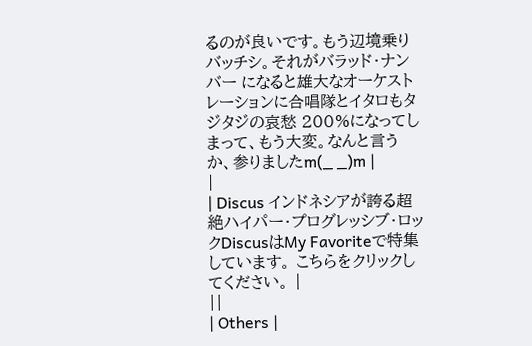るのが良いです。もう辺境乗りバッチシ。それがバラッド・ナンバー になると雄大なオーケストレーションに合唱隊とイタロもタジタジの哀愁 200%になってしまって、もう大変。なんと言うか、参りましたm(_ _)m |
|
| Discus インドネシアが誇る超絶ハイパー・プログレッシブ・ロックDiscusはMy Favoriteで特集しています。 こちらをクリックしてください。 |
||
| Others |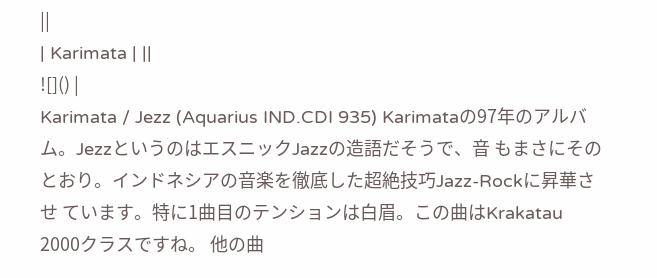||
| Karimata | ||
![]() |
Karimata / Jezz (Aquarius IND.CDI 935) Karimataの97年のアルバム。JezzというのはエスニックJazzの造語だそうで、音 もまさにそのとおり。インドネシアの音楽を徹底した超絶技巧Jazz-Rockに昇華させ ています。特に1曲目のテンションは白眉。この曲はKrakatau 2000クラスですね。 他の曲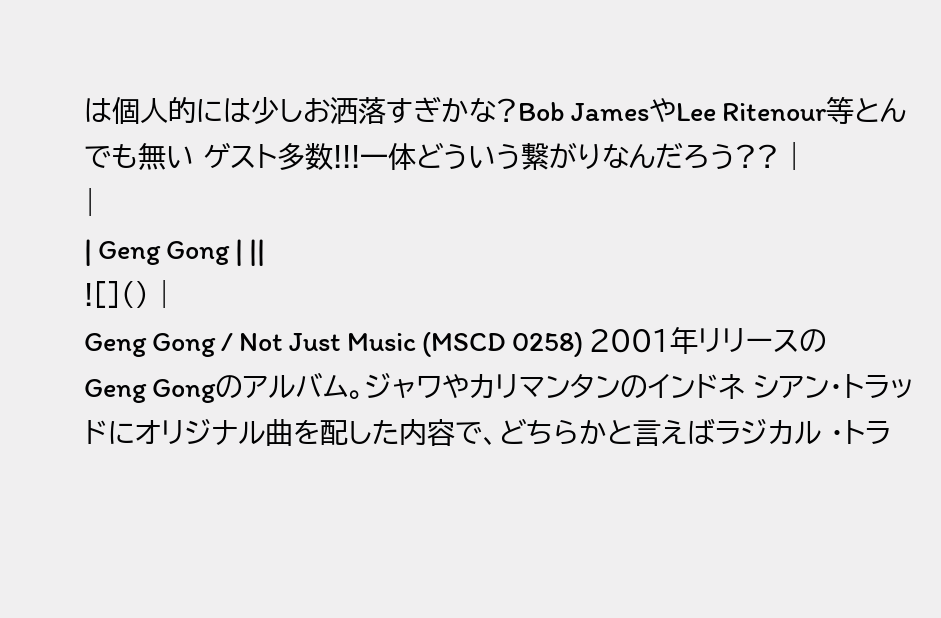は個人的には少しお洒落すぎかな?Bob JamesやLee Ritenour等とんでも無い ゲスト多数!!!一体どういう繋がりなんだろう?? |
|
| Geng Gong | ||
![]() |
Geng Gong / Not Just Music (MSCD 0258) 2001年リリースのGeng Gongのアルバム。ジャワやカリマンタンのインドネ シアン・トラッドにオリジナル曲を配した内容で、どちらかと言えばラジカル ・トラ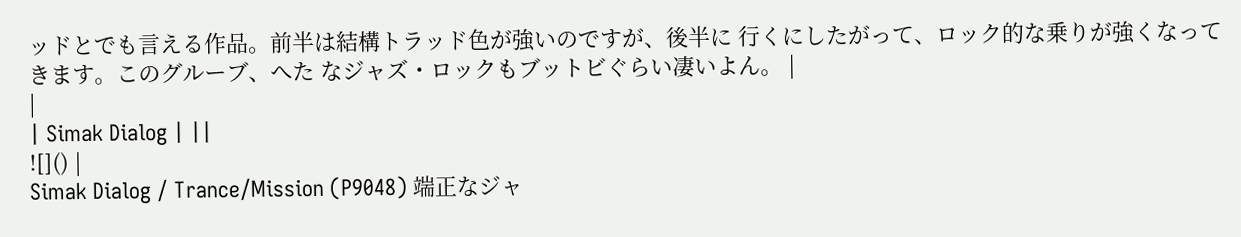ッドとでも言える作品。前半は結構トラッド色が強いのですが、後半に 行くにしたがって、ロック的な乗りが強くなってきます。このグルーブ、へた なジャズ・ロックもブットビぐらい凄いよん。 |
|
| Simak Dialog | ||
![]() |
Simak Dialog / Trance/Mission (P9048) 端正なジャ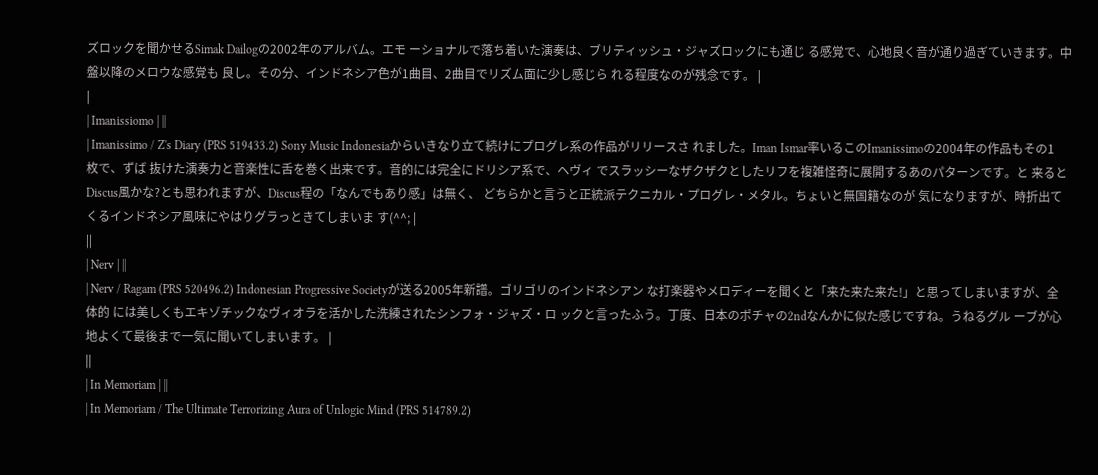ズロックを聞かせるSimak Dailogの2002年のアルバム。エモ ーショナルで落ち着いた演奏は、ブリティッシュ・ジャズロックにも通じ る感覚で、心地良く音が通り過ぎていきます。中盤以降のメロウな感覚も 良し。その分、インドネシア色が1曲目、2曲目でリズム面に少し感じら れる程度なのが残念です。 |
|
| Imanissiomo | ||
| Imanissimo / Z's Diary (PRS 519433.2) Sony Music Indonesiaからいきなり立て続けにプログレ系の作品がリリースさ れました。Iman Ismar率いるこのImanissimoの2004年の作品もその1枚で、ずば 抜けた演奏力と音楽性に舌を巻く出来です。音的には完全にドリシア系で、ヘヴィ でスラッシーなザクザクとしたリフを複雑怪奇に展開するあのパターンです。と 来るとDiscus風かな?とも思われますが、Discus程の「なんでもあり感」は無く、 どちらかと言うと正統派テクニカル・プログレ・メタル。ちょいと無国籍なのが 気になりますが、時折出てくるインドネシア風味にやはりグラっときてしまいま す(^^; |
||
| Nerv | ||
| Nerv / Ragam (PRS 520496.2) Indonesian Progressive Societyが送る2005年新譜。ゴリゴリのインドネシアン な打楽器やメロディーを聞くと「来た来た来た!」と思ってしまいますが、全体的 には美しくもエキゾチックなヴィオラを活かした洗練されたシンフォ・ジャズ・ロ ックと言ったふう。丁度、日本のポチャの2ndなんかに似た感じですね。うねるグル ーブが心地よくて最後まで一気に聞いてしまいます。 |
||
| In Memoriam | ||
| In Memoriam / The Ultimate Terrorizing Aura of Unlogic Mind (PRS 514789.2)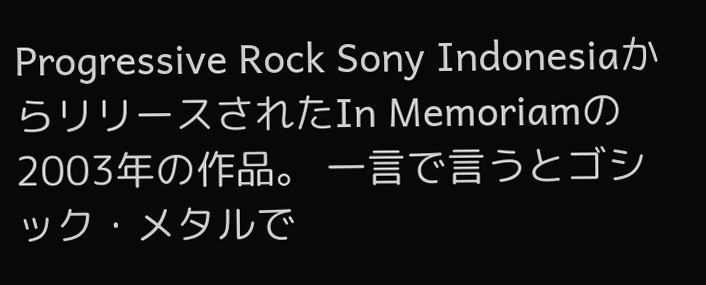Progressive Rock Sony IndonesiaからリリースされたIn Memoriamの2003年の作品。 一言で言うとゴシック・メタルで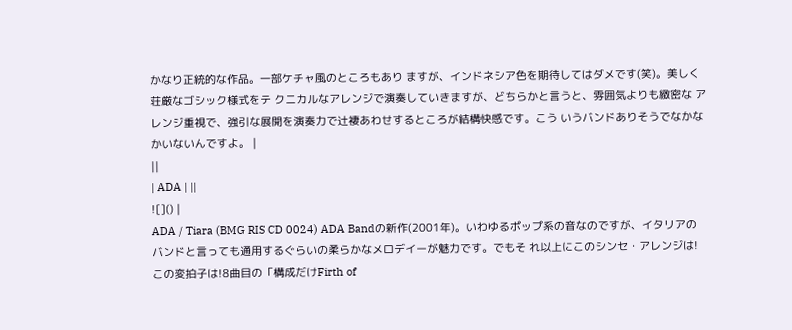かなり正統的な作品。一部ケチャ風のところもあり ますが、インドネシア色を期待してはダメです(笑)。美しく荘厳なゴシック様式をテ クニカルなアレンジで演奏していきますが、どちらかと言うと、雰囲気よりも緻密な アレンジ重視で、強引な展開を演奏力で辻褄あわせするところが結構快感です。こう いうバンドありそうでなかなかいないんですよ。 |
||
| ADA | ||
![]() |
ADA / Tiara (BMG RIS CD 0024) ADA Bandの新作(2001年)。いわゆるポップ系の音なのですが、イタリアの バンドと言っても通用するぐらいの柔らかなメロデイーが魅力です。でもそ れ以上にこのシンセ・アレンジは!この変拍子は!8曲目の「構成だけFirth of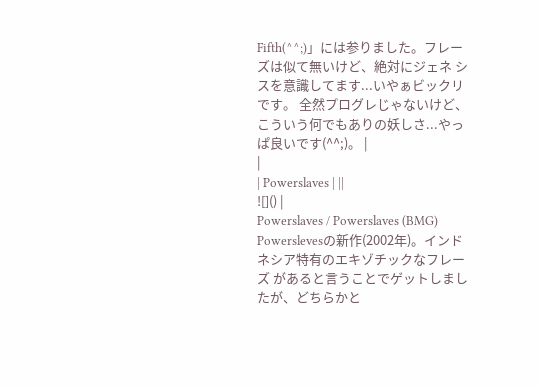Fifth(^^;)」には参りました。フレーズは似て無いけど、絶対にジェネ シスを意識してます...いやぁビックリです。 全然プログレじゃないけど、 こういう何でもありの妖しさ...やっぱ良いです(^^;)。 |
|
| Powerslaves | ||
![]() |
Powerslaves / Powerslaves (BMG) Powerslevesの新作(2002年)。インドネシア特有のエキゾチックなフレーズ があると言うことでゲットしましたが、どちらかと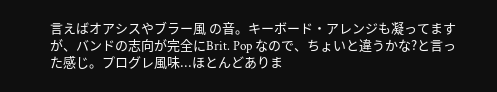言えばオアシスやブラー風 の音。キーボード・アレンジも凝ってますが、バンドの志向が完全にBrit. Pop なので、ちょいと違うかな?と言った感じ。プログレ風味...ほとんどありま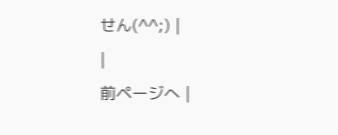せん(^^;) |
|
前ページへ |